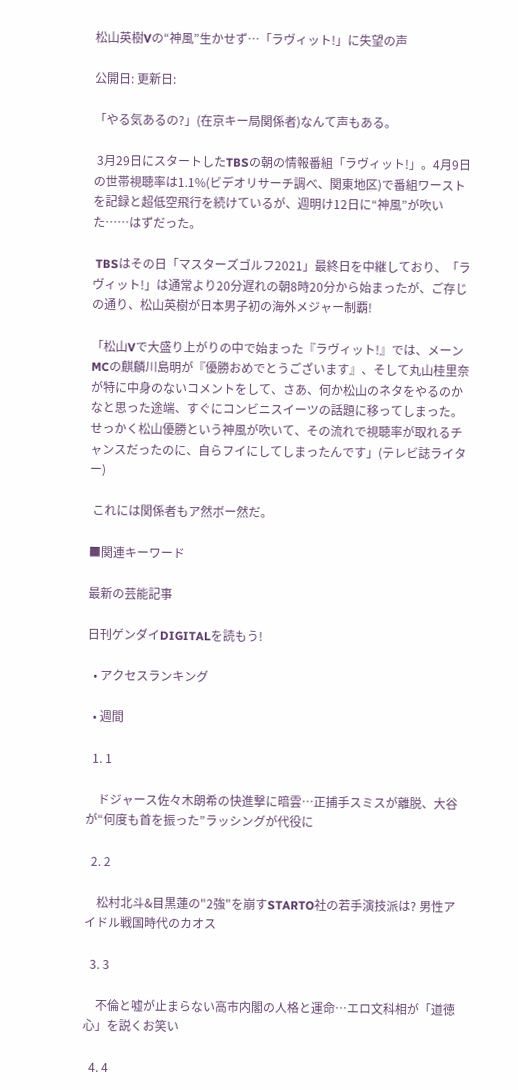松山英樹Vの“神風”生かせず…「ラヴィット!」に失望の声

公開日: 更新日:

「やる気あるの?」(在京キー局関係者)なんて声もある。

 3月29日にスタートしたTBSの朝の情報番組「ラヴィット!」。4月9日の世帯視聴率は1.1%(ビデオリサーチ調べ、関東地区)で番組ワーストを記録と超低空飛行を続けているが、週明け12日に“神風”が吹いた……はずだった。

 TBSはその日「マスターズゴルフ2021」最終日を中継しており、「ラヴィット!」は通常より20分遅れの朝8時20分から始まったが、ご存じの通り、松山英樹が日本男子初の海外メジャー制覇!

「松山Vで大盛り上がりの中で始まった『ラヴィット!』では、メーンMCの麒麟川島明が『優勝おめでとうございます』、そして丸山桂里奈が特に中身のないコメントをして、さあ、何か松山のネタをやるのかなと思った途端、すぐにコンビニスイーツの話題に移ってしまった。せっかく松山優勝という神風が吹いて、その流れで視聴率が取れるチャンスだったのに、自らフイにしてしまったんです」(テレビ誌ライター)

 これには関係者もア然ボー然だ。

■関連キーワード

最新の芸能記事

日刊ゲンダイDIGITALを読もう!

  • アクセスランキング

  • 週間

  1. 1

    ドジャース佐々木朗希の快進撃に暗雲…正捕手スミスが離脱、大谷が“何度も首を振った”ラッシングが代役に

  2. 2

    松村北斗&目黒蓮の"2強"を崩すSTARTO社の若手演技派は? 男性アイドル戦国時代のカオス

  3. 3

    不倫と嘘が止まらない高市内閣の人格と運命…エロ文科相が「道徳心」を説くお笑い

  4. 4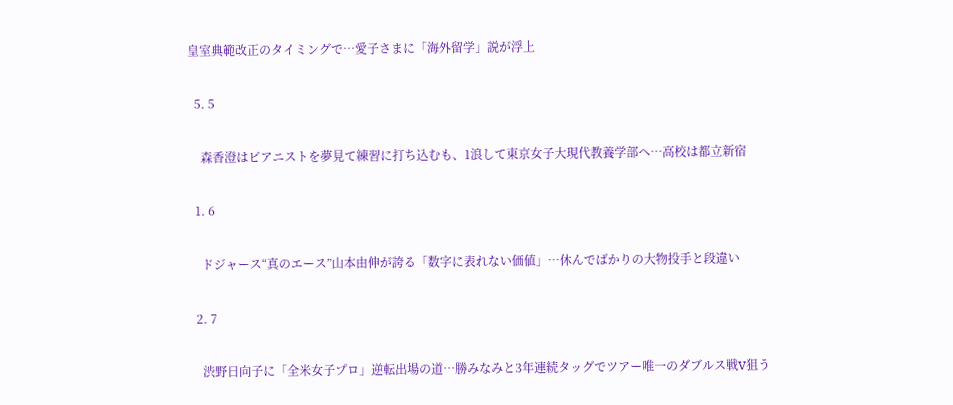皇室典範改正のタイミングで…愛子さまに「海外留学」説が浮上

  5. 5

    森香澄はピアニストを夢見て練習に打ち込むも、1浪して東京女子大現代教養学部へ…高校は都立新宿

  1. 6

    ドジャース“真のエース”山本由伸が誇る「数字に表れない価値」…休んでばかりの大物投手と段違い

  2. 7

    渋野日向子に「全米女子プロ」逆転出場の道…勝みなみと3年連続タッグでツアー唯一のダブルス戦V狙う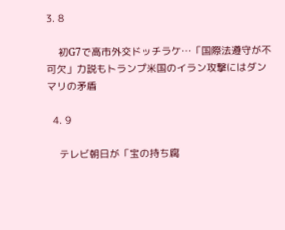3. 8

    初G7で高市外交ドッチラケ…「国際法遵守が不可欠」力説もトランプ米国のイラン攻撃にはダンマリの矛盾

  4. 9

    テレビ朝日が「宝の持ち腐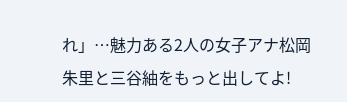れ」…魅力ある2人の女子アナ松岡朱里と三谷紬をもっと出してよ!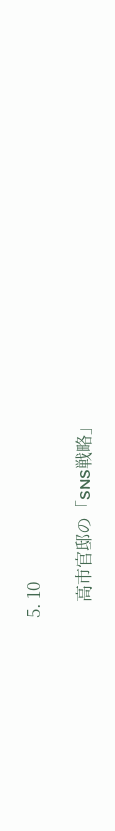5. 10

    高市官邸の「SNS戦略」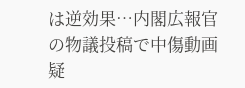は逆効果…内閣広報官の物議投稿で中傷動画疑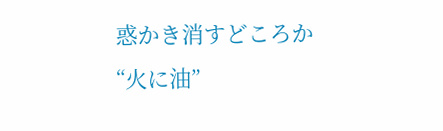惑かき消すどころか“火に油”